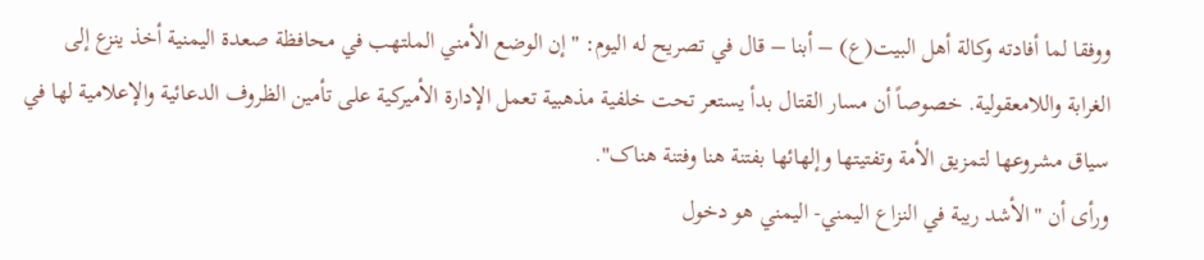ووفقا لما أفادته وكالة أهل البيت(ع) – أبنا – قال في تصريح له اليوم: "إن الوضع الأمني الملتهب في محافظة صعدة اليمنية أخذ ينزع إلى الغرابة واللامعقولية. خصوصاً أن مسار القتال بدأ يستعر تحت خلفية مذهبية تعمل الإدارة الأميرکية على تأمين الظروف الدعائية والإعلامية لها في سياق مشروعها لتمزيق الأمة وتفتيتها وإلهائها بفتنة هنا وفتنة هناک".
ورأى أن "الأشد ريبة في النزاع اليمني- اليمني هو دخول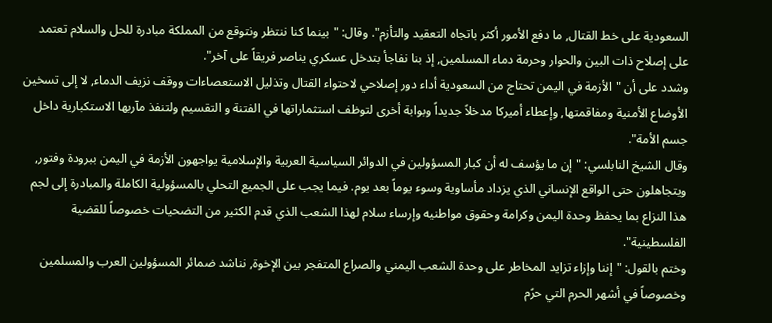السعودية على خط القتال, ما دفع الأمور أکثر باتجاه التعقيد والتأزم". وقال: "بينما کنا ننتظر ونتوقع من المملکة مبادرة للحل والسلام تعتمد على إصلاح ذات البين والحوار وحرمة دماء المسلمين, إذ بنا نفاجأ بتدخل عسکري يناصر فريقاً على آخر".
وشدد على أن "الأزمة في اليمن تحتاج من السعودية أداء دور إصلاحي لاحتواء القتال وتذليل الاستعصاءات ووقف نزيف الدماء, لا إلى تسخين الأوضاع الأمنية ومفاقمتها, وإعطاء أميرکا مدخلاً جديداً وبوابة أخرى لتوظف استثماراتها في الفتنة و التقسيم ولتنفذ مآربها الاستکبارية داخل جسم الأمة".
وقال الشيخ النابلسي: "إن ما يؤسف له أن کبار المسؤولين في الدوائر السياسية العربية والإسلامية يواجهون الأزمة في اليمن ببرودة وفتور, ويتجاهلون حتى الواقع الإنساني الذي يزداد مأساوية وسوء يوماً بعد يوم. فيما يجب على الجميع التحلي بالمسؤولية الکاملة والمبادرة إلى لجم هذا النزاع بما يحفظ وحدة اليمن وکرامة وحقوق مواطنيه وإرساء سلام لهذا الشعب الذي قدم الکثير من التضحيات خصوصاً للقضية الفلسطينية".
وختم بالقول: "إننا وإزاء تزايد المخاطر على وحدة الشعب اليمني والصراع المتفجر بين الإخوة, نناشد ضمائر المسؤولين العرب والمسلمين وخصوصاً في أشهر الحرم التي حرًم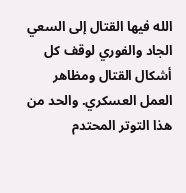الله فيها القتال إلى السعي الجاد والفوري لوقف کل أشکال القتال ومظاهر العمل العسکري. والحد من هذا التوتر المحتدم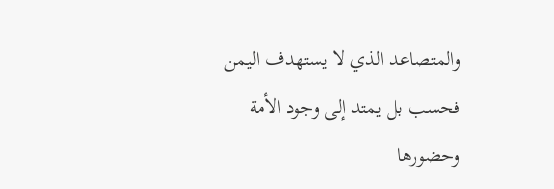والمتصاعد الذي لا يستهدف اليمن فحسب بل يمتد إلى وجود الأمة وحضورها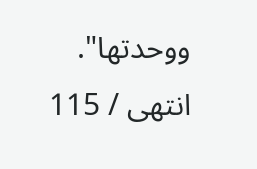ووحدتها".
انتهی / 115